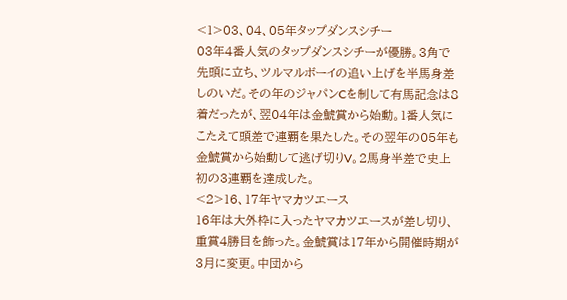<1>03、04、05年タップダンスシチー
03年4番人気のタップダンスシチーが優勝。3角で先頭に立ち、ツルマルボーイの追い上げを半馬身差しのいだ。その年のジャパンCを制して有馬記念は8着だったが、翌04年は金鯱賞から始動。1番人気にこたえて頭差で連覇を果たした。その翌年の05年も金鯱賞から始動して逃げ切りV。2馬身半差で史上初の3連覇を達成した。
<2>16、17年ヤマカツエース
16年は大外枠に入ったヤマカツエースが差し切り、重賞4勝目を飾った。金鯱賞は17年から開催時期が3月に変更。中団から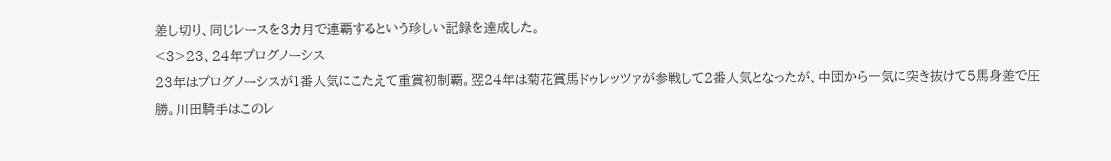差し切り、同じレースを3カ月で連覇するという珍しい記録を達成した。
<3>23、24年プログノーシス
23年はプログノーシスが1番人気にこたえて重賞初制覇。翌24年は菊花賞馬ドゥレッツァが参戦して2番人気となったが、中団から一気に突き抜けて5馬身差で圧勝。川田騎手はこのレ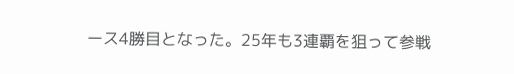ース4勝目となった。25年も3連覇を狙って参戦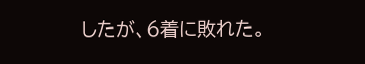したが、6着に敗れた。